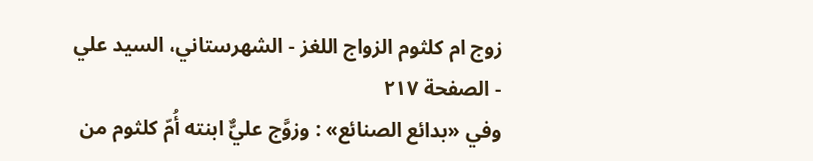زوج ام کلثوم الزواج اللغز - الشهرستاني، السيد علي - الصفحة ٢١٧
وفي «بدائع الصنائع» : وزوَّج عليٌّ ابنته أُمّ كلثوم من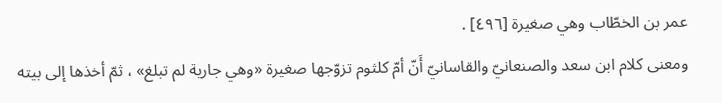عمر بن الخطّاب وهي صغيرة [٤٩٦] .
ومعنى كلام ابن سعد والصنعانيّ والقاسانيّ أَنّ أمّ كلثوم تزوّجها صغيرة «وهي جارية لم تبلغ» ، ثمّ أخذها إلى بيته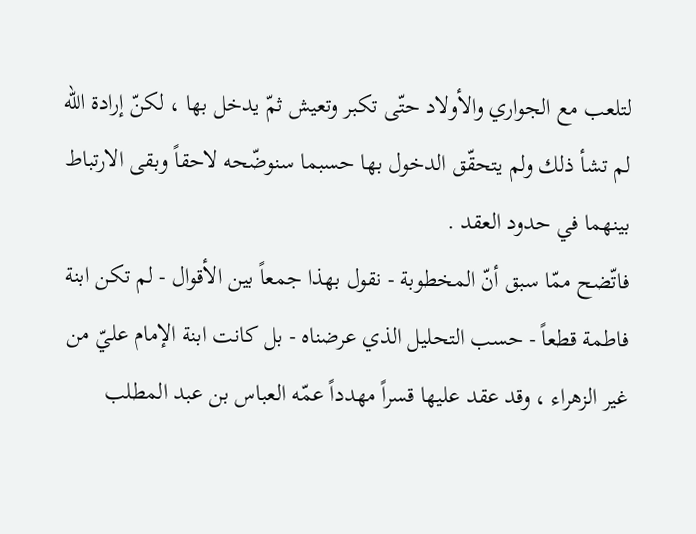لتلعب مع الجواري والأولاد حتّى تكبر وتعيش ثمّ يدخل بها ، لكنّ إرادة الله لم تشأ ذلك ولم يتحقّق الدخول بها حسبما سنوضّحه لاحقاً وبقى الارتباط بينهما في حدود العقد .
فاتّضح ممّا سبق أنّ المخطوبة - نقول بهذا جمعاً بين الأقوال - لم تكن ابنة فاطمة قطعاً - حسب التحليل الذي عرضناه - بل كانت ابنة الإمام عليّ من غير الزهراء ، وقد عقد عليها قسراً مهدداً عمّه العباس بن عبد المطلب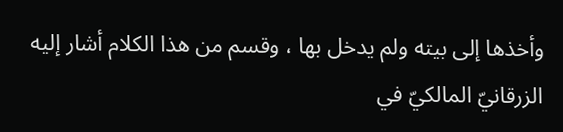وأخذها إلى بيته ولم يدخل بها ، وقسم من هذا الكلام أشار إليه الزرقانيّ المالكيّ في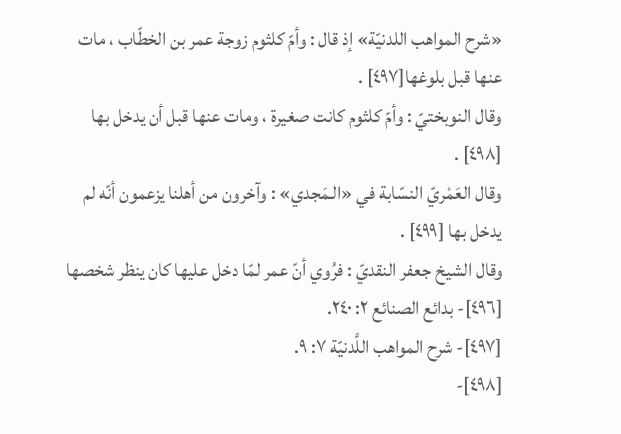«شرح المواهب اللدنيّة» إذ قال : وأمّ كلثوم زوجة عمر بن الخطّاب ، مات عنها قبل بلوغها[٤٩٧] .
وقال النوبختيّ : وأمّ كلثوم كانت صغيرة ، ومات عنها قبل أن يدخل بها [٤٩٨] .
وقال العَمْريّ النسّابة في «الـمَجدي» : وآخرون من أهلنا يزعمون أنّه لم يدخل بها [٤٩٩] .
وقال الشيخ جعفر النقديّ : فرُوي أنّ عمر لمّا دخل عليها كان ينظر شخصها
[٤٩٦]- بدائع الصنائع ٢: ٢٤٠.
[٤٩٧]- شرح المواهب اللَّدنيّة ٧: ٩.
[٤٩٨]-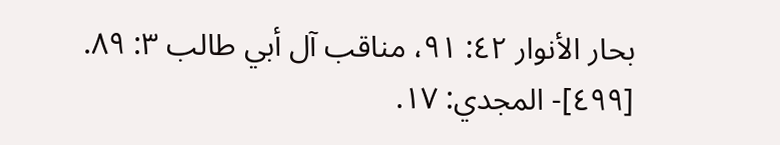بحار الأنوار ٤٢: ٩١، مناقب آل أبي طالب ٣: ٨٩.
[٤٩٩]- المجدي: ١٧.